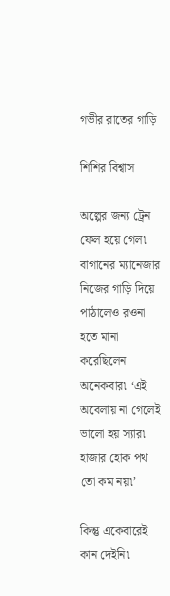গভীর রাতের গাড়ি

শিশির বিশ্বাস

অল্পের জন্য ট্রেন ফেল হয়ে গেল৷ বাগানের ম্যানেজার নিজের গাড়ি দিয়ে পাঠালেও রওনা হতে মানা করেছিলেন অনেকবার৷ ‘এই অবেলায় না গেলেই ভালো হয় স্যার৷ হাজার হোক পথ তো কম নয়৷’

কিন্তু একেবারেই কান দেইনি৷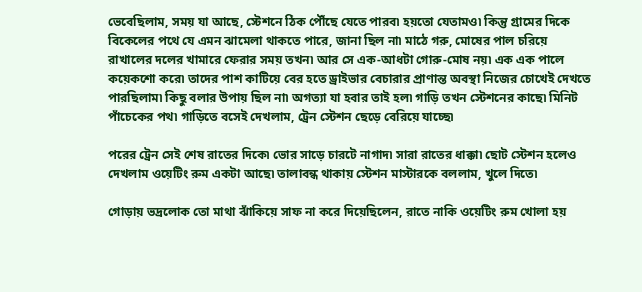ভেবেছিলাম, সময় যা আছে, স্টেশনে ঠিক পৌঁছে যেতে পারব৷ হয়তো যেতামও৷ কিন্তু গ্রামের দিকে বিকেলের পথে যে এমন ঝামেলা থাকতে পারে, জানা ছিল না৷ মাঠে গরু, মোষের পাল চরিয়ে রাখালের দলের খামারে ফেরার সময় তখন৷ আর সে এক-আধটা গোরু-মোষ নয়৷ এক এক পালে কয়েকশো করে৷ তাদের পাশ কাটিয়ে বের হতে ড্রাইভার বেচারার প্রাণান্ত অবস্থা নিজের চোখেই দেখতে পারছিলাম৷ কিছু বলার উপায় ছিল না৷ অগত্যা যা হবার তাই হল৷ গাড়ি তখন স্টেশনের কাছে৷ মিনিট পাঁচেকের পথ৷ গাড়িতে বসেই দেখলাম, ট্রেন স্টেশন ছেড়ে বেরিয়ে যাচ্ছে৷

পরের ট্রেন সেই শেষ রাতের দিকে৷ ভোর সাড়ে চারটে নাগাদ৷ সারা রাতের ধাক্কা৷ ছোট স্টেশন হলেও দেখলাম ওয়েটিং রুম একটা আছে৷ তালাবন্ধ থাকায় স্টেশন মাস্টারকে বললাম, খুলে দিতে৷

গোড়ায় ভদ্রলোক তো মাথা ঝাঁকিয়ে সাফ না করে দিয়েছিলেন, রাতে নাকি ওয়েটিং রুম খোলা হয়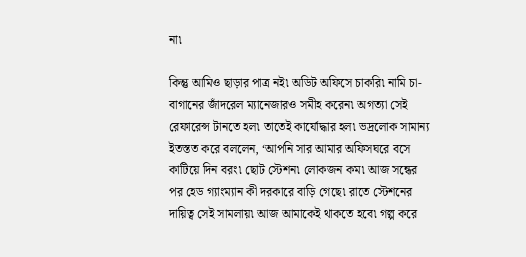না৷

কিন্তু আমিও ছাড়ার পাত্র নই৷ অডিট অফিসে চাকরি৷ নামি চা-বাগানের জাঁদরেল ম্যানেজারও সমীহ করেন৷ অগত্যা সেই রেফারেন্স টানতে হল৷ তাতেই কার্যোদ্ধার হল৷ ভদ্রলোক সামান্য ইতস্তত করে বললেন, ‘আপনি সার আমার অফিসঘরে বসে কাটিয়ে দিন বরং৷ ছোট স্টেশন৷ লোকজন কম৷ আজ সন্ধের পর হেড গ্যাংম্যান কী দরকারে বাড়ি গেছে৷ রাতে স্টেশনের দায়িত্ব সেই সামলায়৷ আজ আমাকেই থাকতে হবে৷ গল্প করে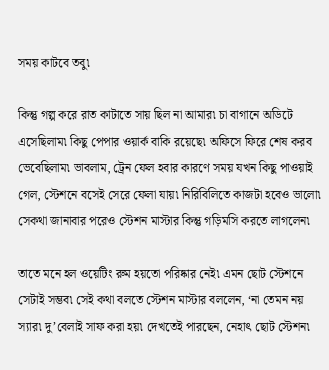সময় কাটবে তবু৷

কিন্তু গল্প করে রাত কাটাতে সায় ছিল না আমার৷ চা বাগানে অডিটে এসেছিলাম৷ কিছু পেপার ওয়ার্ক বাকি রয়েছে৷ অফিসে ফিরে শেষ করব ভেবেছিলাম৷ ভাবলাম, ট্রেন ফেল হবার কারণে সময় যখন কিছু পাওয়াই গেল, স্টেশনে বসেই সেরে ফেলা যায়৷ নিরিবিলিতে কাজটা হবেও ভালো৷ সেকথা জানাবার পরেও স্টেশন মাস্টার কিন্তু গড়িমসি করতে লাগলেন৷

তাতে মনে হল ওয়েটিং রুম হয়তো পরিষ্কার নেই৷ এমন ছোট স্টেশনে সেটাই সম্ভব৷ সেই কথা বলতে স্টেশন মাস্টার বললেন, ‘না তেমন নয় স্যার৷ দু’বেলাই সাফ করা হয়৷ দেখতেই পারছেন, নেহাৎ ছোট স্টেশন৷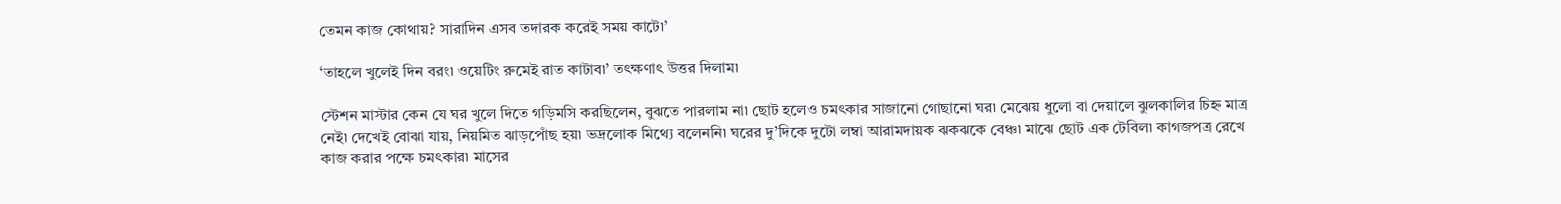তেমন কাজ কোথায়? সারাদিন এসব তদারক করেই সময় কাটে৷’

‘তাহলে খুলেই দিন বরং৷ ওয়েটিং রুমেই রাত কাটাব৷’ তৎক্ষণাৎ উত্তর দিলাম৷

স্টেশন মাস্টার কেন যে ঘর খুলে দিতে গড়িমসি করছিলেন, বুঝতে পারলাম না৷ ছোট হলেও চমৎকার সাজানো গোছানো ঘর৷ মেঝেয় ধুলো বা দেয়ালে ঝুলকালির চিহ্ন মাত্র নেই৷ দেখেই বোঝা যায়, নিয়মিত ঝাড়পোঁছ হয়৷ ভদ্রলোক মিথ্যে বলেননি৷ ঘরের দু’দিকে দুটো লম্বা আরামদায়ক ঝকঝকে বেঞ্চ৷ মাঝে ছোট এক টেবিল৷ কাগজপত্র রেখে কাজ করার পক্ষে চমৎকার৷ মাসের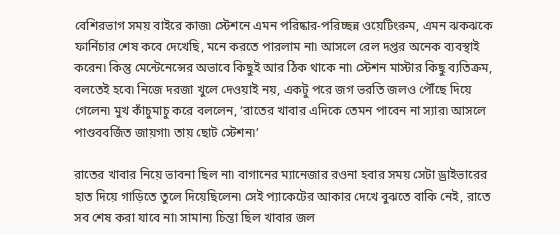বেশিরভাগ সময় বাইরে কাজ৷ স্টেশনে এমন পরিষ্কার-পরিচ্ছন্ন ওয়েটিংরুম, এমন ঝকঝকে ফার্নিচার শেষ কবে দেখেছি, মনে করতে পারলাম না৷ আসলে রেল দপ্তর অনেক ব্যবস্থাই করেন৷ কিন্তু মেন্টেনেন্সের অভাবে কিছুই আর ঠিক থাকে না৷ স্টেশন মাস্টার কিছু ব্যতিক্রম, বলতেই হবে৷ নিজে দরজা খুলে দেওয়াই নয়, একটু পরে জগ ভরতি জলও পৌঁছে দিয়ে গেলেন৷ মুখ কাঁচুমাচু করে বললেন, ‘রাতের খাবার এদিকে তেমন পাবেন না স্যার৷ আসলে পাণ্ডববর্জিত জায়গা৷ তায় ছোট স্টেশন৷’

রাতের খাবার নিয়ে ভাবনা ছিল না৷ বাগানের ম্যানেজার রওনা হবার সময় সেটা ড্রাইভারের হাত দিয়ে গাড়িতে তুলে দিয়েছিলেন৷ সেই প্যাকেটের আকার দেখে বুঝতে বাকি নেই, রাতে সব শেষ করা যাবে না৷ সামান্য চিন্তা ছিল খাবার জল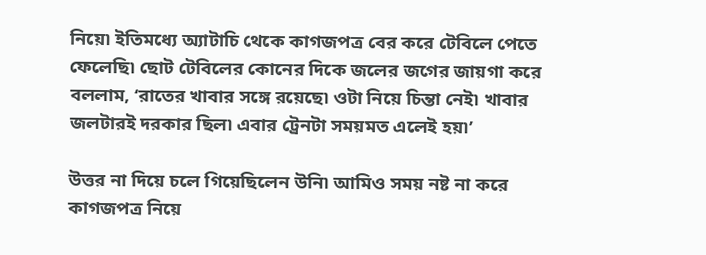নিয়ে৷ ইতিমধ্যে অ্যাটাচি থেকে কাগজপত্র বের করে টেবিলে পেতে ফেলেছি৷ ছোট টেবিলের কোনের দিকে জলের জগের জায়গা করে বললাম, ‘রাতের খাবার সঙ্গে রয়েছে৷ ওটা নিয়ে চিন্তা নেই৷ খাবার জলটারই দরকার ছিল৷ এবার ট্রেনটা সময়মত এলেই হয়৷’

উত্তর না দিয়ে চলে গিয়েছিলেন উনি৷ আমিও সময় নষ্ট না করে কাগজপত্র নিয়ে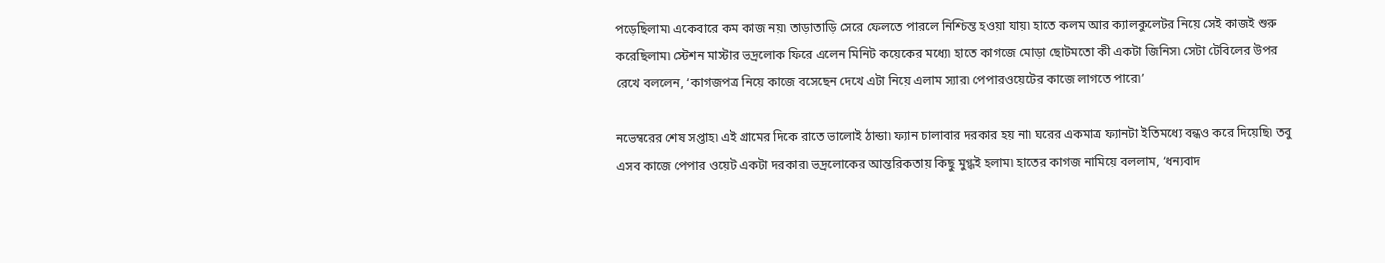পড়েছিলাম৷ একেবারে কম কাজ নয়৷ তাড়াতাড়ি সেরে ফেলতে পারলে নিশ্চিন্ত হওয়া যায়৷ হাতে কলম আর ক্যালকুলেটর নিয়ে সেই কাজই শুরু করেছিলাম৷ স্টেশন মাস্টার ভদ্রলোক ফিরে এলেন মিনিট কয়েকের মধ্যে৷ হাতে কাগজে মোড়া ছোটমতো কী একটা জিনিস৷ সেটা টেবিলের উপর রেখে বললেন, ‘কাগজপত্র নিয়ে কাজে বসেছেন দেখে এটা নিয়ে এলাম স্যার৷ পেপারওয়েটের কাজে লাগতে পারে৷’

নভেম্বরের শেষ সপ্তাহ৷ এই গ্রামের দিকে রাতে ভালোই ঠান্ডা৷ ফ্যান চালাবার দরকার হয় না৷ ঘরের একমাত্র ফ্যানটা ইতিমধ্যে বন্ধও করে দিয়েছি৷ তবু এসব কাজে পেপার ওয়েট একটা দরকার৷ ভদ্রলোকের আন্তরিকতায় কিছু মুগ্ধই হলাম৷ হাতের কাগজ নামিয়ে বললাম, ‘ধন্যবাদ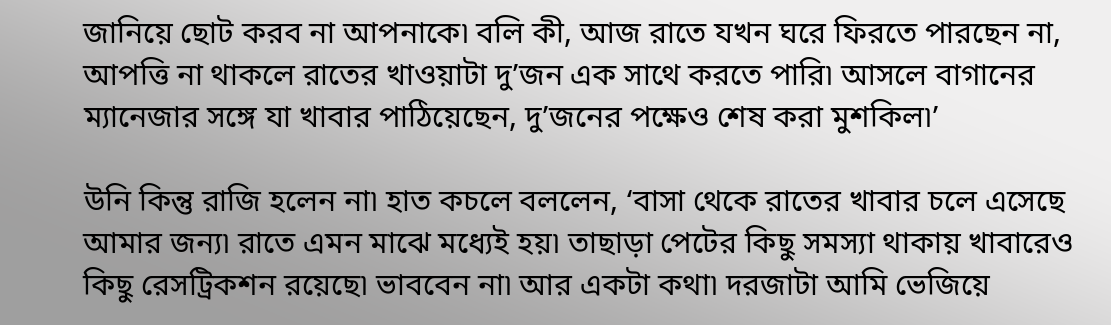জানিয়ে ছোট করব না আপনাকে৷ বলি কী, আজ রাতে যখন ঘরে ফিরতে পারছেন না, আপত্তি না থাকলে রাতের খাওয়াটা দু’জন এক সাথে করতে পারি৷ আসলে বাগানের ম্যানেজার সঙ্গে যা খাবার পাঠিয়েছেন, দু’জনের পক্ষেও শেষ করা মুশকিল৷’

উনি কিন্তু রাজি হলেন না৷ হাত কচলে বললেন, ‘বাসা থেকে রাতের খাবার চলে এসেছে আমার জন্য৷ রাতে এমন মাঝে মধ্যেই হয়৷ তাছাড়া পেটের কিছু সমস্যা থাকায় খাবারেও কিছু রেসট্রিকশন রয়েছে৷ ভাববেন না৷ আর একটা কথা৷ দরজাটা আমি ভেজিয়ে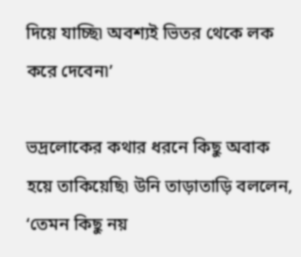দিয়ে যাচ্ছি৷ অবশ্যই ভিতর থেকে লক করে দেবেন৷’

ভদ্রলোকের কথার ধরনে কিছু অবাক হয়ে তাকিয়েছি৷ উনি তাড়াতাড়ি বললেন, ‘তেমন কিছু নয়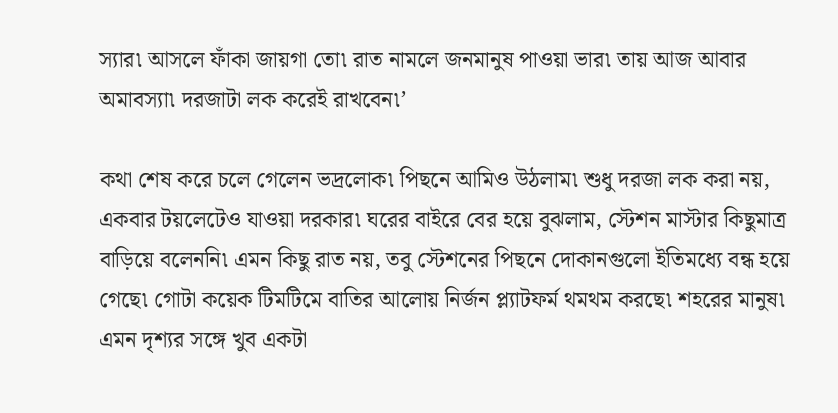স্যার৷ আসলে ফাঁকা জায়গা তো৷ রাত নামলে জনমানুষ পাওয়া ভার৷ তায় আজ আবার অমাবস্যা৷ দরজাটা লক করেই রাখবেন৷’

কথা শেষ করে চলে গেলেন ভদ্রলোক৷ পিছনে আমিও উঠলাম৷ শুধু দরজা লক করা নয়, একবার টয়লেটেও যাওয়া দরকার৷ ঘরের বাইরে বের হয়ে বুঝলাম, স্টেশন মাস্টার কিছুমাত্র বাড়িয়ে বলেননি৷ এমন কিছু রাত নয়, তবু স্টেশনের পিছনে দোকানগুলো ইতিমধ্যে বন্ধ হয়ে গেছে৷ গোটা কয়েক টিমটিমে বাতির আলোয় নির্জন প্ল্যাটফর্ম থমথম করছে৷ শহরের মানুষ৷ এমন দৃশ্যর সঙ্গে খুব একটা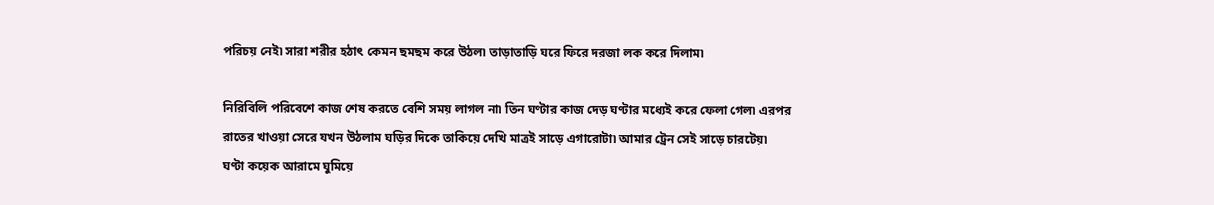পরিচয় নেই৷ সারা শরীর হঠাৎ কেমন ছমছম করে উঠল৷ তাড়াতাড়ি ঘরে ফিরে দরজা লক করে দিলাম৷

নিরিবিলি পরিবেশে কাজ শেষ করতে বেশি সময় লাগল না৷ তিন ঘণ্টার কাজ দেড় ঘণ্টার মধ্যেই করে ফেলা গেল৷ এরপর রাতের খাওয়া সেরে যখন উঠলাম ঘড়ির দিকে তাকিয়ে দেখি মাত্রই সাড়ে এগারোটা৷ আমার ট্রেন সেই সাড়ে চারটেয়৷ ঘণ্টা কয়েক আরামে ঘুমিয়ে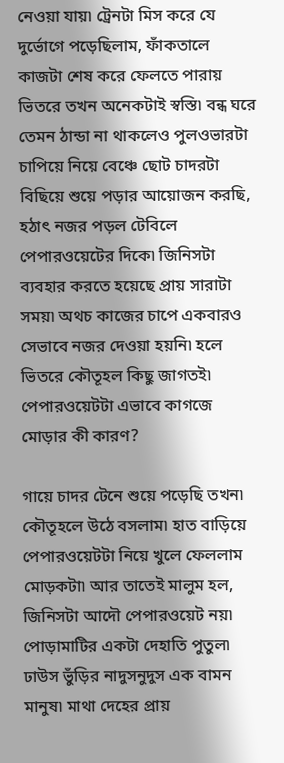নেওয়া যায়৷ ট্রেনটা মিস করে যে দুর্ভোগে পড়েছিলাম, ফাঁকতালে কাজটা শেষ করে ফেলতে পারায় ভিতরে তখন অনেকটাই স্বস্তি৷ বন্ধ ঘরে তেমন ঠান্ডা না থাকলেও পুলওভারটা চাপিয়ে নিয়ে বেঞ্চে ছোট চাদরটা বিছিয়ে শুয়ে পড়ার আয়োজন করছি, হঠাৎ নজর পড়ল টেবিলে পেপারওয়েটের দিকে৷ জিনিসটা ব্যবহার করতে হয়েছে প্রায় সারাটা সময়৷ অথচ কাজের চাপে একবারও সেভাবে নজর দেওয়া হয়নি৷ হলে ভিতরে কৌতূহল কিছু জাগতই৷ পেপারওয়েটটা এভাবে কাগজে মোড়ার কী কারণ?

গায়ে চাদর টেনে শুয়ে পড়েছি তখন৷ কৌতূহলে উঠে বসলাম৷ হাত বাড়িয়ে পেপারওয়েটটা নিয়ে খুলে ফেললাম মোড়কটা৷ আর তাতেই মালুম হল, জিনিসটা আদৌ পেপারওয়েট নয়৷ পোড়ামাটির একটা দেহাতি পুতুল৷ ঢাউস ভুঁড়ির নাদুসনুদুস এক বামন মানুষ৷ মাথা দেহের প্রায়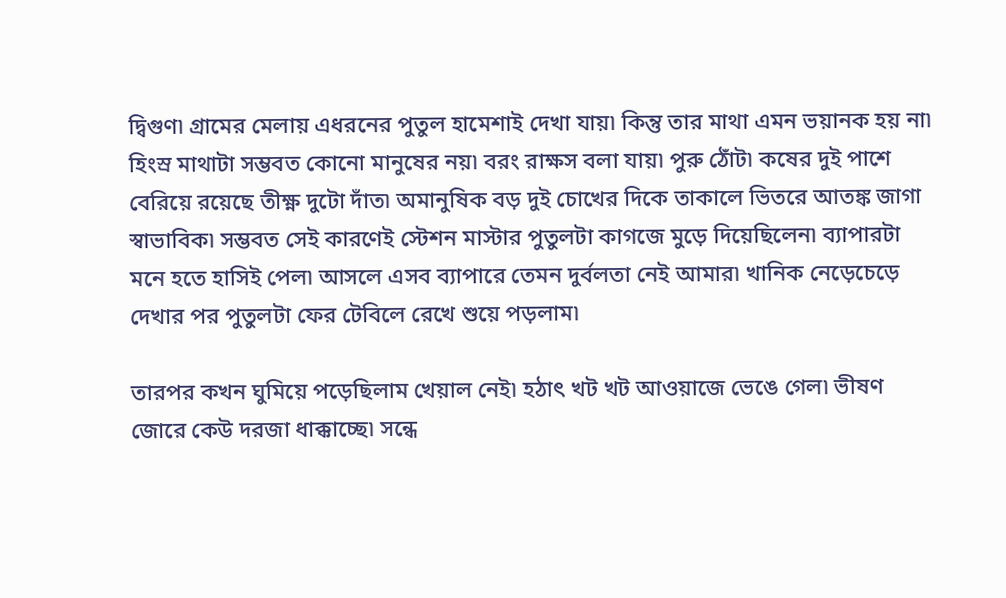দ্বিগুণ৷ গ্রামের মেলায় এধরনের পুতুল হামেশাই দেখা যায়৷ কিন্তু তার মাথা এমন ভয়ানক হয় না৷ হিংস্র মাথাটা সম্ভবত কোনো মানুষের নয়৷ বরং রাক্ষস বলা যায়৷ পুরু ঠোঁট৷ কষের দুই পাশে বেরিয়ে রয়েছে তীক্ষ্ণ দুটো দাঁত৷ অমানুষিক বড় দুই চোখের দিকে তাকালে ভিতরে আতঙ্ক জাগা স্বাভাবিক৷ সম্ভবত সেই কারণেই স্টেশন মাস্টার পুতুলটা কাগজে মুড়ে দিয়েছিলেন৷ ব্যাপারটা মনে হতে হাসিই পেল৷ আসলে এসব ব্যাপারে তেমন দুর্বলতা নেই আমার৷ খানিক নেড়েচেড়ে দেখার পর পুতুলটা ফের টেবিলে রেখে শুয়ে পড়লাম৷

তারপর কখন ঘুমিয়ে পড়েছিলাম খেয়াল নেই৷ হঠাৎ খট খট আওয়াজে ভেঙে গেল৷ ভীষণ জোরে কেউ দরজা ধাক্কাচ্ছে৷ সন্ধে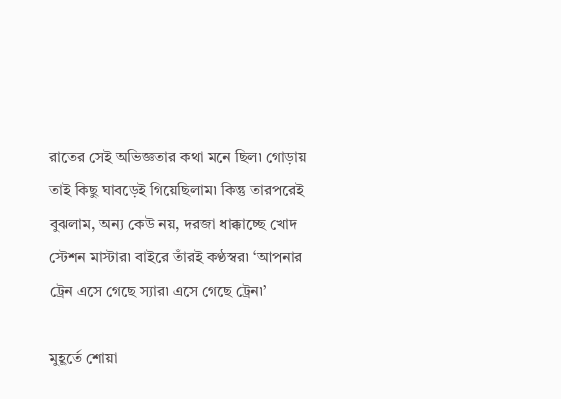রাতের সেই অভিজ্ঞতার কথা মনে ছিল৷ গোড়ায় তাই কিছু ঘাবড়েই গিয়েছিলাম৷ কিন্তু তারপরেই বুঝলাম, অন্য কেউ নয়, দরজা ধাক্কাচ্ছে খোদ স্টেশন মাস্টার৷ বাইরে তাঁরই কণ্ঠস্বর৷ ‘আপনার ট্রেন এসে গেছে স্যার৷ এসে গেছে ট্রেন৷’

মুহূর্তে শোয়া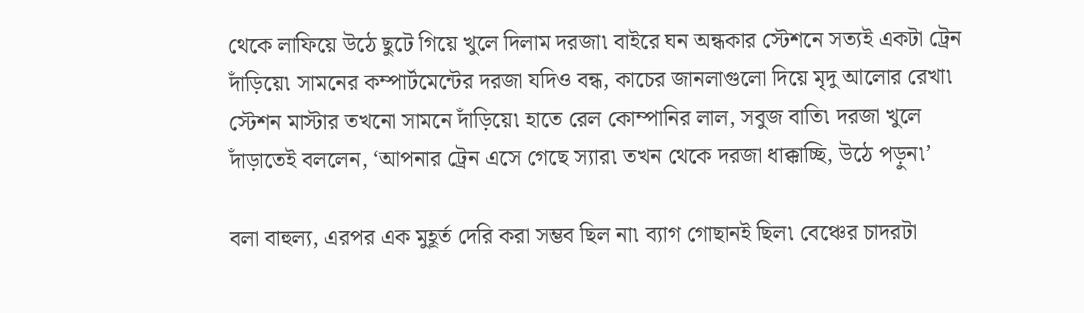থেকে লাফিয়ে উঠে ছুটে গিয়ে খুলে দিলাম দরজা৷ বাইরে ঘন অন্ধকার স্টেশনে সত্যই একটা ট্রেন দাঁড়িয়ে৷ সামনের কম্পার্টমেন্টের দরজা যদিও বন্ধ, কাচের জানলাগুলো দিয়ে মৃদু আলোর রেখা৷ স্টেশন মাস্টার তখনো সামনে দাঁড়িয়ে৷ হাতে রেল কোম্পানির লাল, সবুজ বাতি৷ দরজা খুলে দাঁড়াতেই বললেন, ‘আপনার ট্রেন এসে গেছে স্যার৷ তখন থেকে দরজা ধাক্কাচ্ছি, উঠে পড়ুন৷’

বলা বাহুল্য, এরপর এক মুহূর্ত দেরি করা সম্ভব ছিল না৷ ব্যাগ গোছানই ছিল৷ বেঞ্চের চাদরটা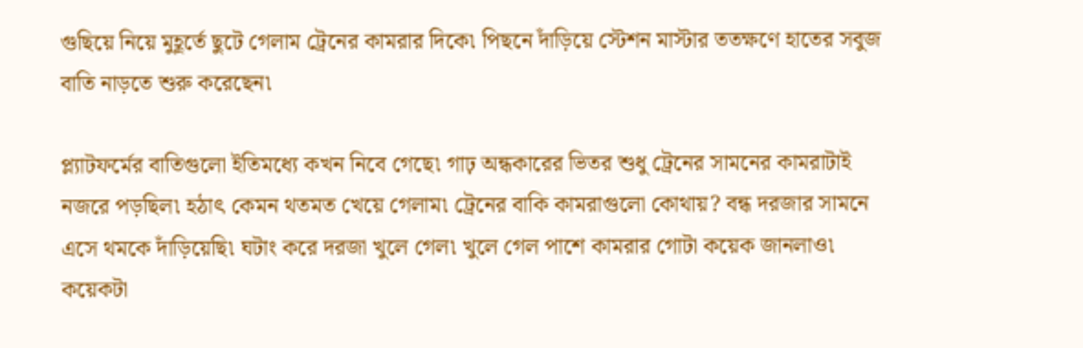গুছিয়ে নিয়ে মুহূর্তে ছুটে গেলাম ট্রেনের কামরার দিকে৷ পিছনে দাঁড়িয়ে স্টেশন মাস্টার ততক্ষণে হাতের সবুজ বাতি নাড়তে শুরু করেছেন৷

প্ল্যাটফর্মের বাতিগুলো ইতিমধ্যে কখন নিবে গেছে৷ গাঢ় অন্ধকারের ভিতর শুধু ট্রেনের সামনের কামরাটাই নজরে পড়ছিল৷ হঠাৎ কেমন থতমত খেয়ে গেলাম৷ ট্রেনের বাকি কামরাগুলো কোথায়? বন্ধ দরজার সামনে এসে থমকে দাঁড়িয়েছি৷ ঘটাং করে দরজা খুলে গেল৷ খুলে গেল পাশে কামরার গোটা কয়েক জানলাও৷ কয়েকটা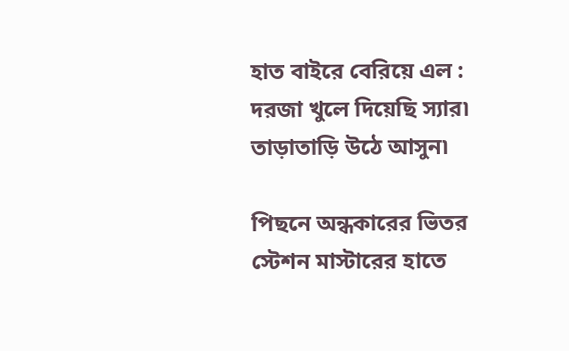হাত বাইরে বেরিয়ে এল : দরজা খুলে দিয়েছি স্যার৷ তাড়াতাড়ি উঠে আসুন৷

পিছনে অন্ধকারের ভিতর স্টেশন মাস্টারের হাতে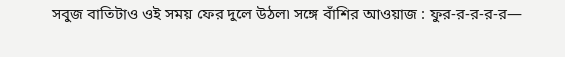সবুজ বাতিটাও ওই সময় ফের দুলে উঠল৷ সঙ্গে বাঁশির আওয়াজ : ফুর-র-র-র-র—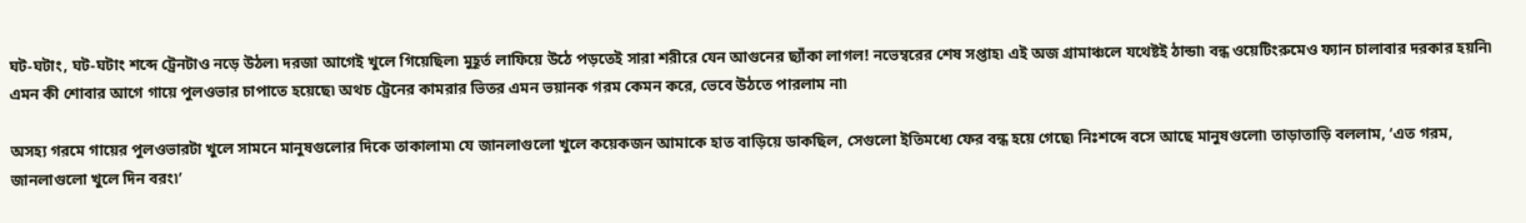ঘট-ঘটাং, ঘট-ঘটাং শব্দে ট্রেনটাও নড়ে উঠল৷ দরজা আগেই খুলে গিয়েছিল৷ মুহূর্ত লাফিয়ে উঠে পড়তেই সারা শরীরে যেন আগুনের ছ্যাঁকা লাগল! নভেম্বরের শেষ সপ্তাহ৷ এই অজ গ্রামাঞ্চলে যথেষ্টই ঠান্ডা৷ বন্ধ ওয়েটিংরুমেও ফ্যান চালাবার দরকার হয়নি৷ এমন কী শোবার আগে গায়ে পুলওভার চাপাতে হয়েছে৷ অথচ ট্রেনের কামরার ভিতর এমন ভয়ানক গরম কেমন করে, ভেবে উঠতে পারলাম না৷

অসহ্য গরমে গায়ের পুলওভারটা খুলে সামনে মানুষগুলোর দিকে তাকালাম৷ যে জানলাগুলো খুলে কয়েকজন আমাকে হাত বাড়িয়ে ডাকছিল, সেগুলো ইতিমধ্যে ফের বন্ধ হয়ে গেছে৷ নিঃশব্দে বসে আছে মানুষগুলো৷ তাড়াতাড়ি বললাম, ‘এত গরম, জানলাগুলো খুলে দিন বরং৷’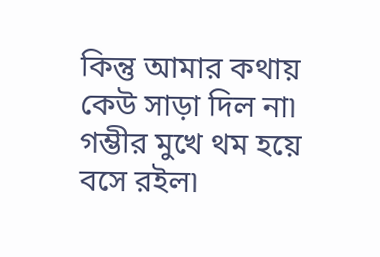কিন্তু আমার কথায় কেউ সাড়া দিল না৷ গম্ভীর মুখে থম হয়ে বসে রইল৷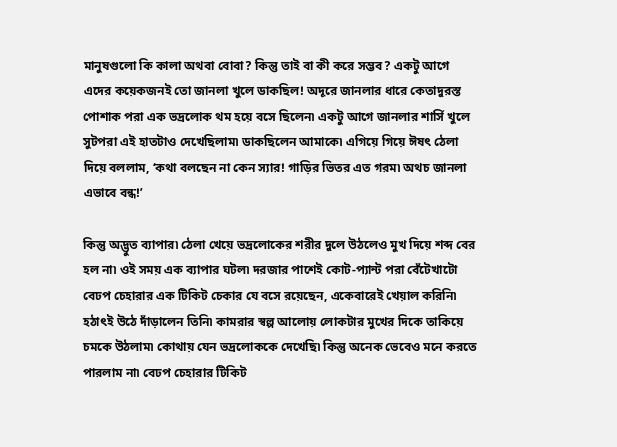মানুষগুলো কি কালা অথবা বোবা? কিন্তু তাই বা কী করে সম্ভব? একটু আগে এদের কয়েকজনই তো জানলা খুলে ডাকছিল! অদূরে জানলার ধারে কেতাদুরস্ত পোশাক পরা এক ভদ্রলোক থম হয়ে বসে ছিলেন৷ একটু আগে জানলার শার্সি খুলে সুটপরা এই হাতটাও দেখেছিলাম৷ ডাকছিলেন আমাকে৷ এগিয়ে গিয়ে ঈষৎ ঠেলা দিয়ে বললাম, ‘কথা বলছেন না কেন স্যার! গাড়ির ভিতর এত গরম৷ অথচ জানলা এভাবে বন্ধ!’

কিন্তু অদ্ভুত ব্যাপার৷ ঠেলা খেয়ে ভদ্রলোকের শরীর দুলে উঠলেও মুখ দিয়ে শব্দ বের হল না৷ ওই সময় এক ব্যাপার ঘটল৷ দরজার পাশেই কোট-প্যান্ট পরা বেঁটেখাটো বেঢপ চেহারার এক টিকিট চেকার যে বসে রয়েছেন, একেবারেই খেয়াল করিনি৷ হঠাৎই উঠে দাঁড়ালেন তিনি৷ কামরার স্বল্প আলোয় লোকটার মুখের দিকে তাকিয়ে চমকে উঠলাম৷ কোথায় যেন ভদ্রলোককে দেখেছি৷ কিন্তু অনেক ভেবেও মনে করতে পারলাম না৷ বেঢপ চেহারার টিকিট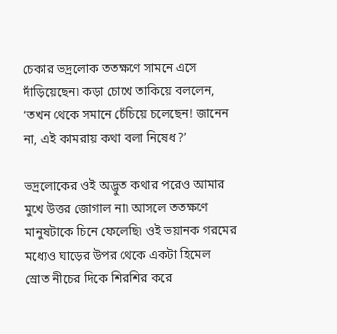চেকার ভদ্রলোক ততক্ষণে সামনে এসে দাঁড়িয়েছেন৷ কড়া চোখে তাকিয়ে বললেন, ‘তখন থেকে সমানে চেঁচিয়ে চলেছেন! জানেন না, এই কামরায় কথা বলা নিষেধ?’

ভদ্রলোকের ওই অদ্ভুত কথার পরেও আমার মুখে উত্তর জোগাল না৷ আসলে ততক্ষণে মানুষটাকে চিনে ফেলেছি৷ ওই ভয়ানক গরমের মধ্যেও ঘাড়ের উপর থেকে একটা হিমেল স্রোত নীচের দিকে শিরশির করে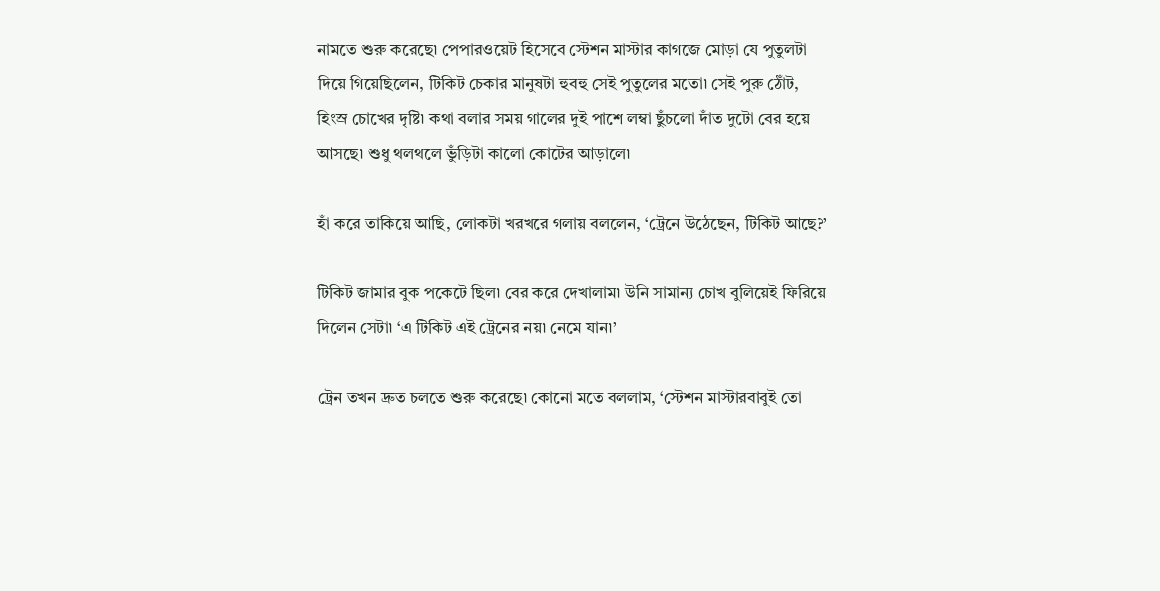নামতে শুরু করেছে৷ পেপারওয়েট হিসেবে স্টেশন মাস্টার কাগজে মোড়া যে পুতুলটা দিয়ে গিয়েছিলেন, টিকিট চেকার মানুষটা হুবহু সেই পুতুলের মতো৷ সেই পুরু ঠোঁট, হিংস্র চোখের দৃষ্টি৷ কথা বলার সময় গালের দুই পাশে লম্বা ছুঁচলো দাঁত দুটো বের হয়ে আসছে৷ শুধু থলথলে ভুঁড়িটা কালো কোটের আড়ালে৷

হাঁ করে তাকিয়ে আছি, লোকটা খরখরে গলায় বললেন, ‘ট্রেনে উঠেছেন, টিকিট আছে?’

টিকিট জামার বুক পকেটে ছিল৷ বের করে দেখালাম৷ উনি সামান্য চোখ বুলিয়েই ফিরিয়ে দিলেন সেটা৷ ‘এ টিকিট এই ট্রেনের নয়৷ নেমে যান৷’

ট্রেন তখন দ্রুত চলতে শুরু করেছে৷ কোনো মতে বললাম, ‘স্টেশন মাস্টারবাবুই তো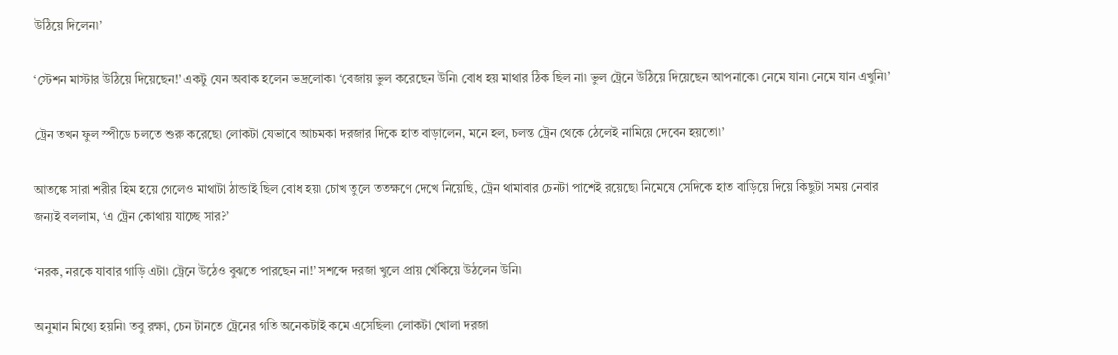উঠিয়ে দিলেন৷’

‘স্টেশন মাস্টার উঠিয়ে দিয়েছেন!’ একটু যেন অবাক হলেন ভদ্রলোক৷ ‘বেজায় ভুল করেছেন উনি৷ বোধ হয় মাথার ঠিক ছিল না৷ ভুল ট্রেনে উঠিয়ে দিয়েছেন আপনাকে৷ নেমে যান৷ নেমে যান এখুনি৷’

ট্রেন তখন ফুল স্পীডে চলতে শুরু করেছে৷ লোকটা যেভাবে আচমকা দরজার দিকে হাত বাড়ালেন, মনে হল, চলন্ত ট্রেন থেকে ঠেলেই নামিয়ে দেবেন হয়তো৷’

আতঙ্কে সারা শরীর হিম হয়ে গেলেও মাথাটা ঠান্ডাই ছিল বোধ হয়৷ চোখ তুলে ততক্ষণে দেখে নিয়েছি, ট্রেন থামাবার চেনটা পাশেই রয়েছে৷ নিমেষে সেদিকে হাত বাড়িয়ে দিয়ে কিছুটা সময় নেবার জন্যই বললাম, ‘এ ট্রেন কোথায় যাচ্ছে সার?’

‘নরক, নরকে যাবার গাড়ি এটা৷ ট্রেনে উঠেও বুঝতে পারছেন না!’ সশব্দে দরজা খুলে প্রায় খেঁকিয়ে উঠলেন উনি৷

অনুমান মিথ্যে হয়নি৷ তবু রক্ষা, চেন টানতে ট্রেনের গতি অনেকটাই কমে এসেছিল৷ লোকটা খোলা দরজা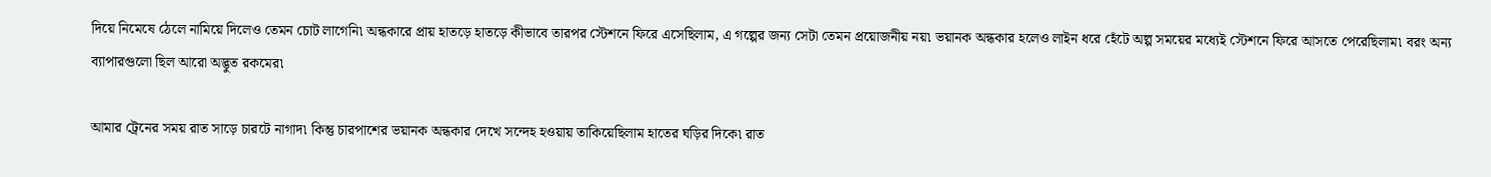দিয়ে নিমেষে ঠেলে নামিয়ে দিলেও তেমন চোট লাগেনি৷ অন্ধকারে প্রায় হাতড়ে হাতড়ে কীভাবে তারপর স্টেশনে ফিরে এসেছিলাম, এ গল্পের জন্য সেটা তেমন প্রয়োজনীয় নয়৷ ভয়ানক অন্ধকার হলেও লাইন ধরে হেঁটে অল্প সময়ের মধ্যেই স্টেশনে ফিরে আসতে পেরেছিলাম৷ বরং অন্য ব্যাপারগুলো ছিল আরো অদ্ভুত রকমের৷

আমার ট্রেনের সময় রাত সাড়ে চারটে নাগাদ৷ কিন্তু চারপাশের ভয়ানক অন্ধকার দেখে সন্দেহ হওয়ায় তাকিয়েছিলাম হাতের ঘড়ির দিকে৷ রাত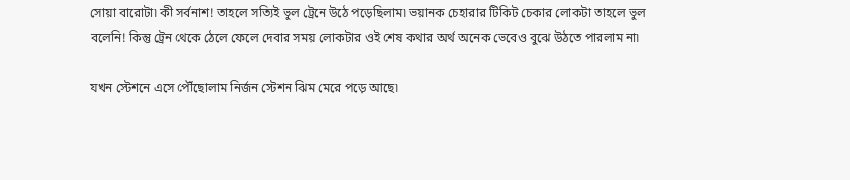সোয়া বারোটা৷ কী সর্বনাশ! তাহলে সত্যিই ভুল ট্রেনে উঠে পড়েছিলাম৷ ভয়ানক চেহারার টিকিট চেকার লোকটা তাহলে ভুল বলেনি! কিন্তু ট্রেন থেকে ঠেলে ফেলে দেবার সময় লোকটার ওই শেষ কথার অর্থ অনেক ভেবেও বুঝে উঠতে পারলাম না৷

যখন স্টেশনে এসে পৌঁছোলাম নির্জন স্টেশন ঝিম মেরে পড়ে আছে৷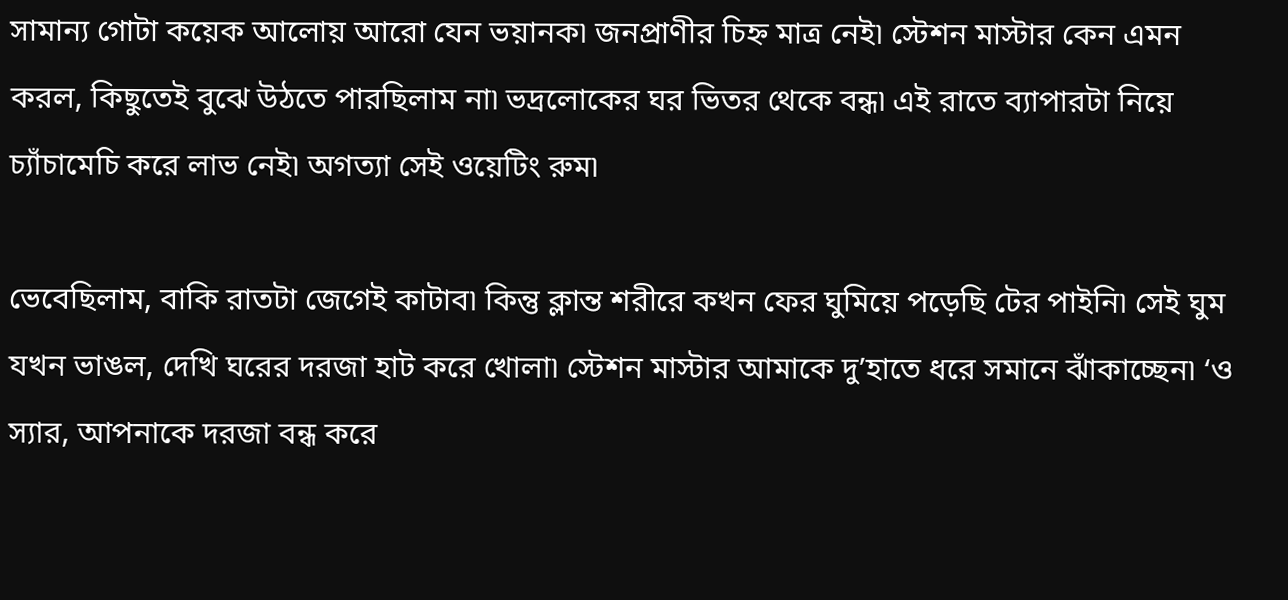সামান্য গোটা কয়েক আলোয় আরো যেন ভয়ানক৷ জনপ্রাণীর চিহ্ন মাত্র নেই৷ স্টেশন মাস্টার কেন এমন করল, কিছুতেই বুঝে উঠতে পারছিলাম না৷ ভদ্রলোকের ঘর ভিতর থেকে বন্ধ৷ এই রাতে ব্যাপারটা নিয়ে চ্যাঁচামেচি করে লাভ নেই৷ অগত্যা সেই ওয়েটিং রুম৷

ভেবেছিলাম, বাকি রাতটা জেগেই কাটাব৷ কিন্তু ক্লান্ত শরীরে কখন ফের ঘুমিয়ে পড়েছি টের পাইনি৷ সেই ঘুম যখন ভাঙল, দেখি ঘরের দরজা হাট করে খোলা৷ স্টেশন মাস্টার আমাকে দু’হাতে ধরে সমানে ঝাঁকাচ্ছেন৷ ‘ও স্যার, আপনাকে দরজা বন্ধ করে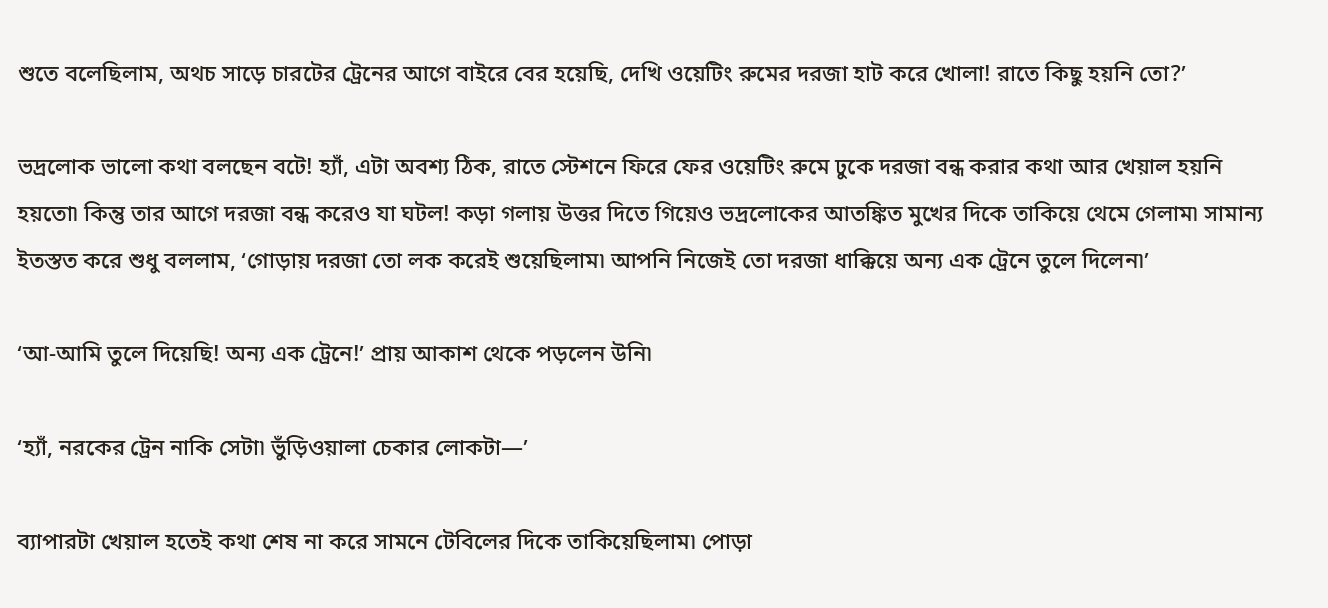শুতে বলেছিলাম, অথচ সাড়ে চারটের ট্রেনের আগে বাইরে বের হয়েছি, দেখি ওয়েটিং রুমের দরজা হাট করে খোলা! রাতে কিছু হয়নি তো?’

ভদ্রলোক ভালো কথা বলছেন বটে! হ্যাঁ, এটা অবশ্য ঠিক, রাতে স্টেশনে ফিরে ফের ওয়েটিং রুমে ঢুকে দরজা বন্ধ করার কথা আর খেয়াল হয়নি হয়তো৷ কিন্তু তার আগে দরজা বন্ধ করেও যা ঘটল! কড়া গলায় উত্তর দিতে গিয়েও ভদ্রলোকের আতঙ্কিত মুখের দিকে তাকিয়ে থেমে গেলাম৷ সামান্য ইতস্তত করে শুধু বললাম, ‘গোড়ায় দরজা তো লক করেই শুয়েছিলাম৷ আপনি নিজেই তো দরজা ধাক্কিয়ে অন্য এক ট্রেনে তুলে দিলেন৷’

‘আ-আমি তুলে দিয়েছি! অন্য এক ট্রেনে!’ প্রায় আকাশ থেকে পড়লেন উনি৷

‘হ্যাঁ, নরকের ট্রেন নাকি সেটা৷ ভুঁড়িওয়ালা চেকার লোকটা—’

ব্যাপারটা খেয়াল হতেই কথা শেষ না করে সামনে টেবিলের দিকে তাকিয়েছিলাম৷ পোড়া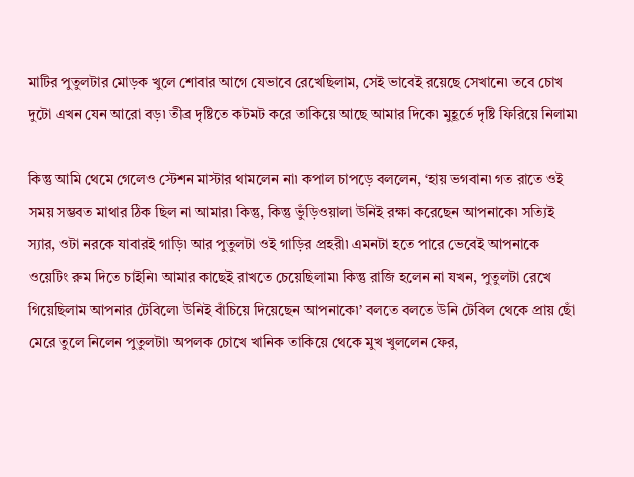মাটির পুতুলটার মোড়ক খুলে শোবার আগে যেভাবে রেখেছিলাম, সেই ভাবেই রয়েছে সেখানে৷ তবে চোখ দুটো এখন যেন আরো বড়৷ তীব্র দৃষ্টিতে কটমট করে তাকিয়ে আছে আমার দিকে৷ মুহূর্তে দৃষ্টি ফিরিয়ে নিলাম৷

কিন্তু আমি থেমে গেলেও স্টেশন মাস্টার থামলেন না৷ কপাল চাপড়ে বললেন, ‘হায় ভগবান৷ গত রাতে ওই সময় সম্ভবত মাথার ঠিক ছিল না আমার৷ কিন্তু, কিন্তু ভুঁড়িওয়ালা উনিই রক্ষা করেছেন আপনাকে৷ সত্যিই স্যার, ওটা নরকে যাবারই গাড়ি৷ আর পুতুলটা ওই গাড়ির প্রহরী৷ এমনটা হতে পারে ভেবেই আপনাকে ওয়েটিং রুম দিতে চাইনি৷ আমার কাছেই রাখতে চেয়েছিলাম৷ কিন্তু রাজি হলেন না যখন, পুতুলটা রেখে গিয়েছিলাম আপনার টেবিলে৷ উনিই বাঁচিয়ে দিয়েছেন আপনাকে৷’ বলতে বলতে উনি টেবিল থেকে প্রায় ছোঁ মেরে তুলে নিলেন পুতুলটা৷ অপলক চোখে খানিক তাকিয়ে থেকে মুখ খুললেন ফের,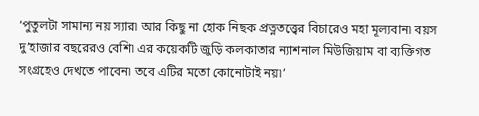‘পুতুলটা সামান্য নয় স্যার৷ আর কিছু না হোক নিছক প্রত্নতত্ত্বের বিচারেও মহা মূল্যবান৷ বয়স দু’হাজার বছরেরও বেশি৷ এর কয়েকটি জুড়ি কলকাতার ন্যাশনাল মিউজিয়াম বা ব্যক্তিগত সংগ্রহেও দেখতে পাবেন৷ তবে এটির মতো কোনোটাই নয়৷’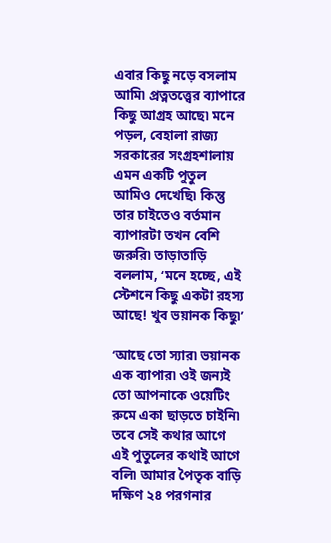এবার কিছু নড়ে বসলাম আমি৷ প্রত্নতত্ত্বের ব্যাপারে কিছু আগ্রহ আছে৷ মনে পড়ল, বেহালা রাজ্য সরকারের সংগ্রহশালায় এমন একটি পুতুল আমিও দেখেছি৷ কিন্তু তার চাইতেও বর্তমান ব্যাপারটা তখন বেশি জরুরি৷ তাড়াতাড়ি বললাম, ‘মনে হচ্ছে, এই স্টেশনে কিছু একটা রহস্য আছে! খুব ভয়ানক কিছু৷’

‘আছে তো স্যার৷ ভয়ানক এক ব্যাপার৷ ওই জন্যই তো আপনাকে ওয়েটিং রুমে একা ছাড়তে চাইনি৷ তবে সেই কথার আগে এই পুতুলের কথাই আগে বলি৷ আমার পৈতৃক বাড়ি দক্ষিণ ২৪ পরগনার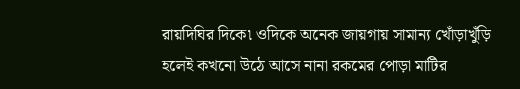রায়দিঘির দিকে৷ ওদিকে অনেক জায়গায় সামান্য খোঁড়াখুঁড়ি হলেই কখনো উঠে আসে নানা রকমের পোড়া মাটির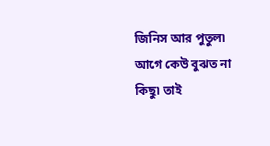জিনিস আর পুতুল৷ আগে কেউ বুঝত না কিছু৷ তাই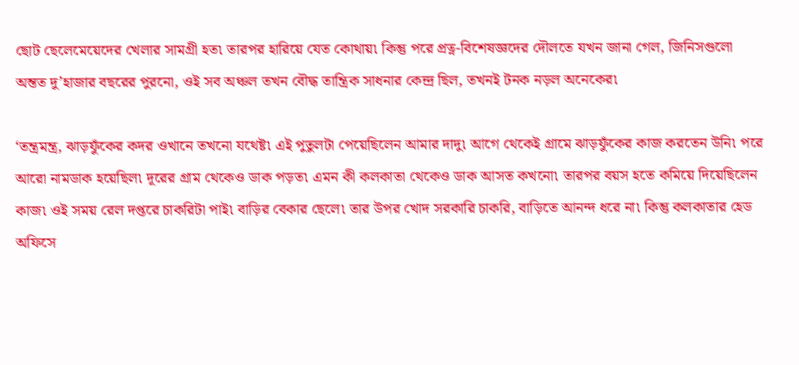ছোট ছেলেমেয়েদের খেলার সামগ্রী হত৷ তারপর হারিয়ে যেত কোথায়৷ কিন্তু পরে প্রত্ন-বিশেষজ্ঞদের দৌলতে যখন জানা গেল, জিনিসগুলো অন্তত দু’হাজার বছরের পুরনো, ওই সব অঞ্চল তখন বৌদ্ধ তান্ত্রিক সাধনার কেন্দ্র ছিল, তখনই টনক নড়ল অনেকের৷

‘তন্ত্রমন্ত্র, ঝাড়ফুঁকের কদর ওখানে তখনো যথেষ্ট৷ এই পুতুলটা পেয়েছিলেন আমার দাদু৷ আগে থেকেই গ্রামে ঝাড়ফুঁকের কাজ করতেন উনি৷ পরে আরো নামডাক হয়েছিল৷ দূরের গ্রাম থেকেও ডাক পড়ত৷ এমন কী কলকাতা থেকেও ডাক আসত কখনো৷ তারপর বয়স হতে কমিয়ে দিয়েছিলেন কাজ৷ ওই সময় রেল দপ্তরে চাকরিটা পাই৷ বাড়ির বেকার ছেলে৷ তার উপর খোদ সরকারি চাকরি, বাড়িতে আনন্দ ধরে না৷ কিন্তু কলকাতার হেড অফিসে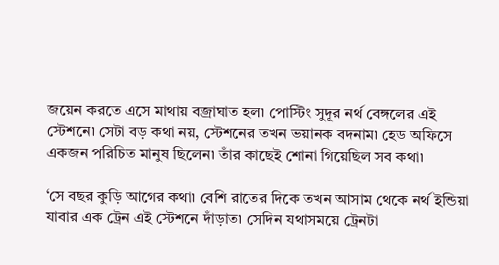জয়েন করতে এসে মাথায় বজ্রাঘাত হল৷ পোস্টিং সুদূর নর্থ বেঙ্গলের এই স্টেশনে৷ সেটা বড় কথা নয়, স্টেশনের তখন ভয়ানক বদনাম৷ হেড অফিসে একজন পরিচিত মানুষ ছিলেন৷ তাঁর কাছেই শোনা গিয়েছিল সব কথা৷

‘সে বছর কুড়ি আগের কথা৷ বেশি রাতের দিকে তখন আসাম থেকে নর্থ ইন্ডিয়া যাবার এক ট্রেন এই স্টেশনে দাঁড়াত৷ সেদিন যথাসময়ে ট্রেনটা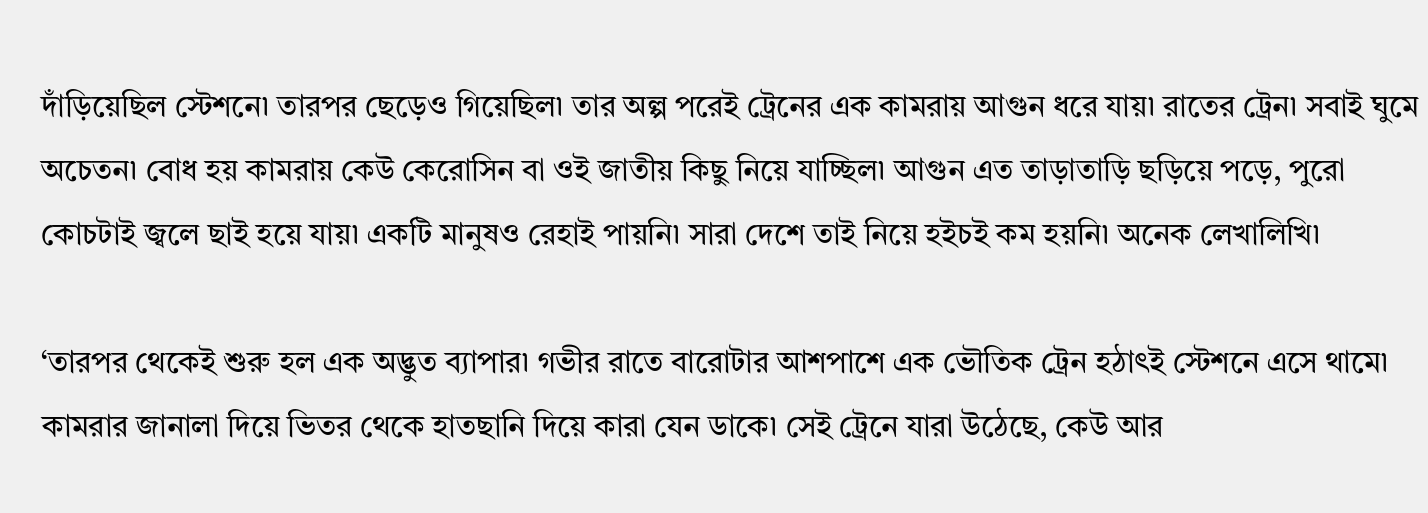দাঁড়িয়েছিল স্টেশনে৷ তারপর ছেড়েও গিয়েছিল৷ তার অল্প পরেই ট্রেনের এক কামরায় আগুন ধরে যায়৷ রাতের ট্রেন৷ সবাই ঘুমে অচেতন৷ বোধ হয় কামরায় কেউ কেরোসিন বা ওই জাতীয় কিছু নিয়ে যাচ্ছিল৷ আগুন এত তাড়াতাড়ি ছড়িয়ে পড়ে, পুরো কোচটাই জ্বলে ছাই হয়ে যায়৷ একটি মানুষও রেহাই পায়নি৷ সারা দেশে তাই নিয়ে হইচই কম হয়নি৷ অনেক লেখালিখি৷

‘তারপর থেকেই শুরু হল এক অদ্ভুত ব্যাপার৷ গভীর রাতে বারোটার আশপাশে এক ভৌতিক ট্রেন হঠাৎই স্টেশনে এসে থামে৷ কামরার জানালা দিয়ে ভিতর থেকে হাতছানি দিয়ে কারা যেন ডাকে৷ সেই ট্রেনে যারা উঠেছে, কেউ আর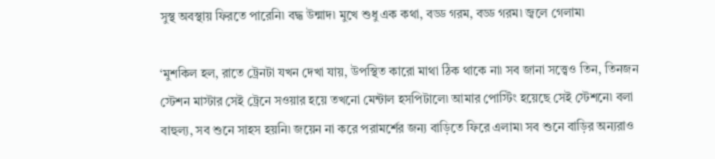সুস্থ অবস্থায় ফিরতে পারেনি৷ বদ্ধ উন্মাদ৷ মুখে শুধু এক কথা, বড্ড গরম, বড্ড গরম৷ জ্বলে গেলাম৷

‘মুশকিল হল, রাতে ট্রেনটা যখন দেখা যায়, উপস্থিত কারো মাথা ঠিক থাকে না৷ সব জানা সত্ত্বেও তিন, তিনজন স্টেশন মাস্টার সেই ট্রেনে সওয়ার হয়ে তখনো মেন্টাল হসপিটালে৷ আমার পোস্টিং হয়েছে সেই স্টেশনে৷ বলা বাহুল্য, সব শুনে সাহস হয়নি৷ জয়েন না করে পরামর্শের জন্য বাড়িতে ফিরে এলাম৷ সব শুনে বাড়ির অন্যরাও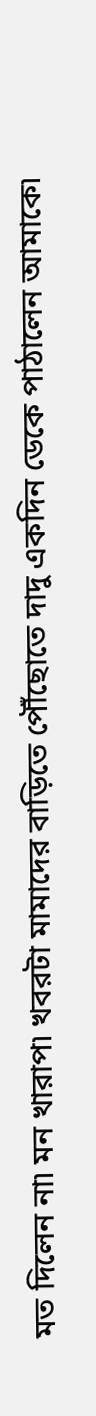মত দিলেন না৷ মন খারাপ৷ খবরটা মামাদের বাড়িতে পৌঁছোতে দাদু একদিন ডেকে পাঠালেন আমাকে৷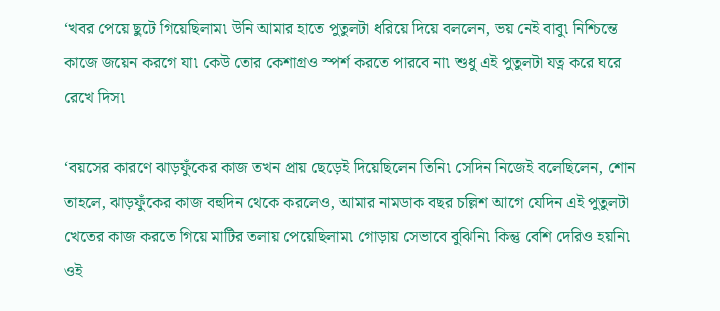‘খবর পেয়ে ছুটে গিয়েছিলাম৷ উনি আমার হাতে পুতুলটা ধরিয়ে দিয়ে বললেন, ভয় নেই বাবু৷ নিশ্চিন্তে কাজে জয়েন করগে যা৷ কেউ তোর কেশাগ্রও স্পর্শ করতে পারবে না৷ শুধু এই পুতুলটা যত্ন করে ঘরে রেখে দিস৷

‘বয়সের কারণে ঝাড়ফুঁকের কাজ তখন প্রায় ছেড়েই দিয়েছিলেন তিনি৷ সেদিন নিজেই বলেছিলেন, শোন তাহলে, ঝাড়ফুঁকের কাজ বহুদিন থেকে করলেও, আমার নামডাক বছর চল্লিশ আগে যেদিন এই পুতুলটা খেতের কাজ করতে গিয়ে মাটির তলায় পেয়েছিলাম৷ গোড়ায় সেভাবে বুঝিনি৷ কিন্তু বেশি দেরিও হয়নি৷ ওই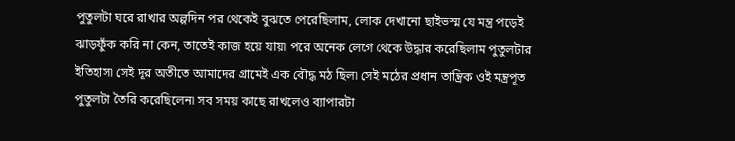পুতুলটা ঘরে রাখার অল্পদিন পর থেকেই বুঝতে পেরেছিলাম, লোক দেখানো ছাইভস্ম যে মন্ত্র পড়েই ঝাড়ফুঁক করি না কেন, তাতেই কাজ হয়ে যায়৷ পরে অনেক লেগে থেকে উদ্ধার করেছিলাম পুতুলটার ইতিহাস৷ সেই দূর অতীতে আমাদের গ্রামেই এক বৌদ্ধ মঠ ছিল৷ সেই মঠের প্রধান তান্ত্রিক ওই মন্ত্রপূত পুতুলটা তৈরি করেছিলেন৷ সব সময় কাছে রাখলেও ব্যাপারটা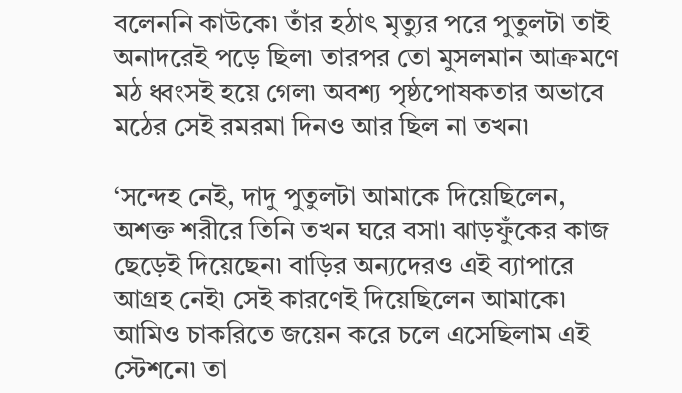বলেননি কাউকে৷ তাঁর হঠাৎ মৃত্যুর পরে পুতুলটা তাই অনাদরেই পড়ে ছিল৷ তারপর তো মুসলমান আক্রমণে মঠ ধ্বংসই হয়ে গেল৷ অবশ্য পৃষ্ঠপোষকতার অভাবে মঠের সেই রমরমা দিনও আর ছিল না তখন৷

‘সন্দেহ নেই, দাদু পুতুলটা আমাকে দিয়েছিলেন, অশক্ত শরীরে তিনি তখন ঘরে বসা৷ ঝাড়ফুঁকের কাজ ছেড়েই দিয়েছেন৷ বাড়ির অন্যদেরও এই ব্যাপারে আগ্রহ নেই৷ সেই কারণেই দিয়েছিলেন আমাকে৷ আমিও চাকরিতে জয়েন করে চলে এসেছিলাম এই স্টেশনে৷ তা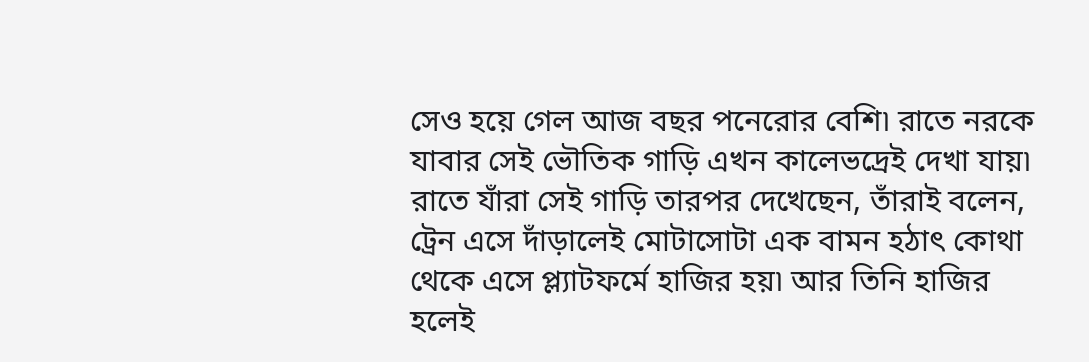সেও হয়ে গেল আজ বছর পনেরোর বেশি৷ রাতে নরকে যাবার সেই ভৌতিক গাড়ি এখন কালেভদ্রেই দেখা যায়৷ রাতে যাঁরা সেই গাড়ি তারপর দেখেছেন, তাঁরাই বলেন, ট্রেন এসে দাঁড়ালেই মোটাসোটা এক বামন হঠাৎ কোথা থেকে এসে প্ল্যাটফর্মে হাজির হয়৷ আর তিনি হাজির হলেই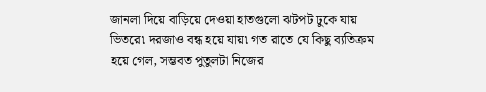জানলা দিয়ে বাড়িয়ে দেওয়া হাতগুলো ঝটপট ঢুকে যায় ভিতরে৷ দরজাও বন্ধ হয়ে যায়৷ গত রাতে যে কিছু ব্যতিক্রম হয়ে গেল, সম্ভবত পুতুলটা নিজের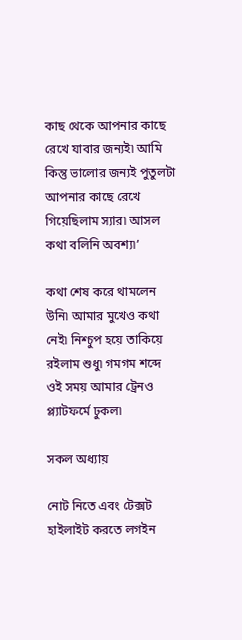কাছ থেকে আপনার কাছে রেখে যাবার জন্যই৷ আমি কিন্তু ভালোর জন্যই পুতুলটা আপনার কাছে রেখে গিয়েছিলাম স্যার৷ আসল কথা বলিনি অবশ্য৷’

কথা শেষ করে থামলেন উনি৷ আমার মুখেও কথা নেই৷ নিশ্চুপ হয়ে তাকিয়ে রইলাম শুধু৷ গমগম শব্দে ওই সময় আমার ট্রেনও প্ল্যাটফর্মে ঢুকল৷

সকল অধ্যায়

নোট নিতে এবং টেক্সট হাইলাইট করতে লগইন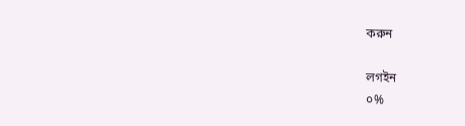করুন

লগইন
০%